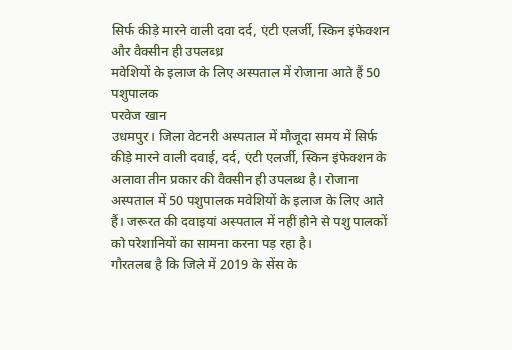सिर्फ कीड़े मारने वाली दवा दर्द, एंटी एलर्जी, स्किन इंफेक्शन और वैक्सीन ही उपलब्ध्र
मवेशियों के इलाज के लिए अस्पताल में रोजाना आते हैं 50 पशुपालक
परवेज खान
उधमपुर। जिला वेटनरी अस्पताल में मौजूदा समय में सिर्फ कीड़े मारने वाली दवाई, दर्द, एंटी एलर्जी, स्किन इंफेक्शन के अलावा तीन प्रकार की वैक्सीन ही उपलब्ध है। रोजाना अस्पताल में 50 पशुपालक मवेशियों के इलाज के लिए आते हैं। जरूरत की दवाइयां अस्पताल में नहीं होने से पशु पालकों को परेशानियों का सामना करना पड़ रहा है।
गौरतलब है कि जिले में 2019 के सेंस के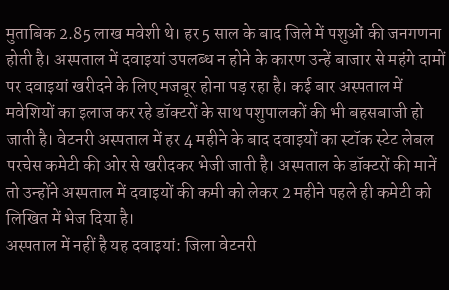मुताबिक 2.85 लाख मवेशी थे। हर 5 साल के बाद जिले में पशुओं की जनगणना होती है। अस्पताल में दवाइयां उपलब्ध न होने के कारण उन्हें बाजार से महंगे दामों पर दवाइयां खरीदने के लिए मजबूर होना पड़ रहा है। कई बार अस्पताल में मवेशियों का इलाज कर रहे डॉक्टरों के साथ पशुपालकों की भी बहसबाजी हो जाती है। वेटनरी अस्पताल में हर 4 महीने के बाद दवाइयों का स्टॉक स्टेट लेबल परचेस कमेटी की ओर से खरीदकर भेजी जाती है। अस्पताल के डॉक्टरों की मानें तो उन्होंने अस्पताल में दवाइयों की कमी को लेकर 2 महीने पहले ही कमेटी को लिखित में भेज दिया है।
अस्पताल में नहीं है यह दवाइयां: जिला वेटनरी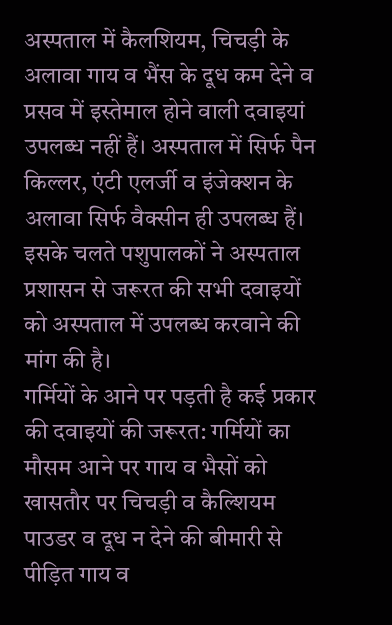अस्पताल में कैलशियम, चिचड़ी के अलावा गाय व भैंस के दूध कम देने व प्रसव में इस्तेमाल होने वाली दवाइयां उपलब्ध नहीं हैं। अस्पताल में सिर्फ पैन किल्लर, एंटी एलर्जी व इंजेक्शन के अलावा सिर्फ वैक्सीन ही उपलब्ध हैं। इसके चलते पशुपालकों ने अस्पताल प्रशासन से जरूरत की सभी दवाइयों को अस्पताल में उपलब्ध करवाने की मांग की है।
गर्मियों के आने पर पड़ती है कई प्रकार की दवाइयों की जरूरत: गर्मियों का मौसम आने पर गाय व भैसों को खासतौर पर चिचड़ी व कैल्शियम पाउडर व दूध न देने की बीमारी से पीड़ित गाय व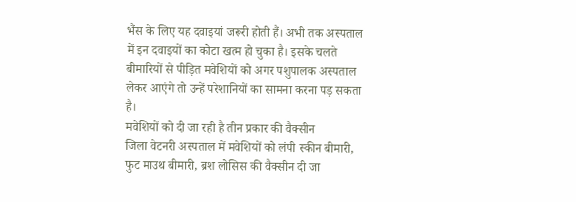भैंस के लिए यह दवाइयां जरूरी होती हैं। अभी तक अस्पताल में इन दवाइयों का कोटा खत्म हो चुका है। इसके चलते बीमारियों से पीड़ित मवेशियों को अगर पशुपालक अस्पताल लेकर आएंगे तो उन्हें परेशानियों का सामना करना पड़ सकता है।
मवेशियों को दी जा रही है तीन प्रकार की वैक्सीन
जिला वेटनरी अस्पताल में मवेशियों को लंपी स्कीन बीमारी, फुट माउथ बीमारी, ब्रश लोसिस की वैक्सीन दी जा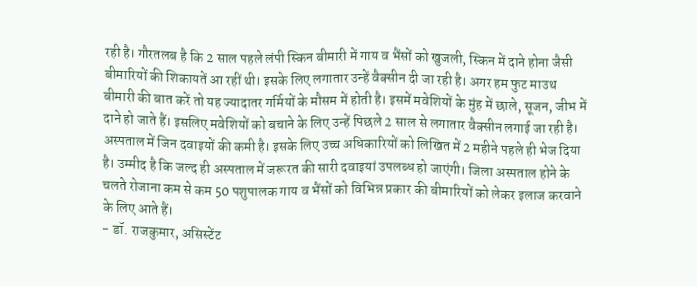रही है। गौरतलब है कि 2 साल पहले लंपी स्किन बीमारी में गाय व भैंसों को खुजली, स्किन में दाने होना जैसी बीमारियों की शिकायतें आ रहीं थी। इसके लिए लगातार उन्हें वैक्सीन दी जा रही है। अगर हम फुट माउथ बीमारी की बात करें तो यह ज्यादातर गर्मियों के मौसम में होती है। इसमें मवेशियों के मुंह में छाले, सूजन, जीभ में दाने हो जाते हैं। इसलिए मवेशियों को बचाने के लिए उन्हें पिछले 2 साल से लगातार वैक्सीन लगाई जा रही है।
अस्पताल में जिन दवाइयों की कमी है। इसके लिए उच्च अधिकारियों को लिखित में 2 महीने पहले ही भेज दिया है। उम्मीद है कि जल्द ही अस्पताल में जरूरत की सारी दवाइयां उपलब्ध हो जाएंगी। जिला अस्पताल होने के चलते रोजाना कम से कम 50 पशुपालक गाय व भैंसों को विभिन्न प्रकार की बीमारियों को लेकर इलाज करवाने के लिए आते हैं।
- डॉ. राजकुमार, असिस्टेंट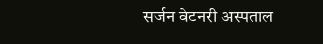सर्जन वेटनरी अस्पताल